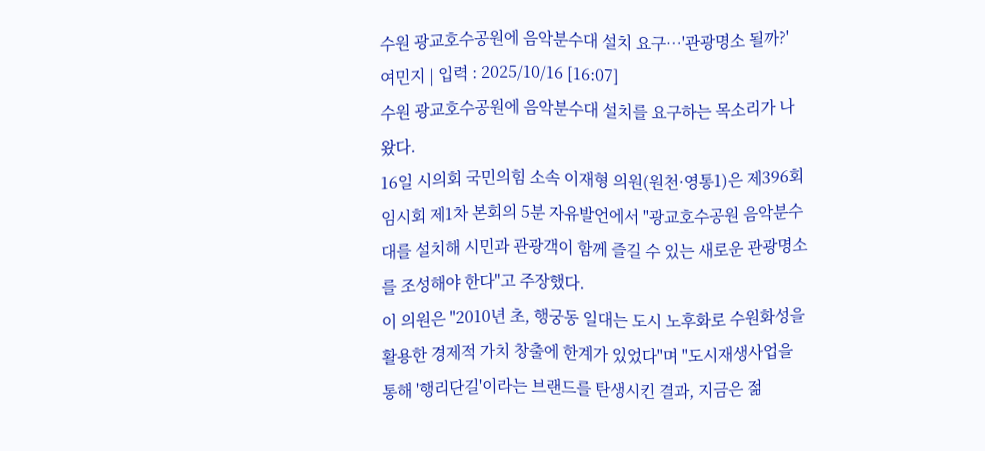수원 광교호수공원에 음악분수대 설치 요구…'관광명소 될까?'
여민지 | 입력 : 2025/10/16 [16:07]
수원 광교호수공원에 음악분수대 설치를 요구하는 목소리가 나왔다.
16일 시의회 국민의힘 소속 이재형 의원(원천·영통1)은 제396회 임시회 제1차 본회의 5분 자유발언에서 "광교호수공원 음악분수대를 설치해 시민과 관광객이 함께 즐길 수 있는 새로운 관광명소를 조성해야 한다"고 주장했다.
이 의원은 "2010년 초, 행궁동 일대는 도시 노후화로 수원화성을 활용한 경제적 가치 창출에 한계가 있었다"며 "도시재생사업을 통해 '행리단길'이라는 브랜드를 탄생시킨 결과, 지금은 젊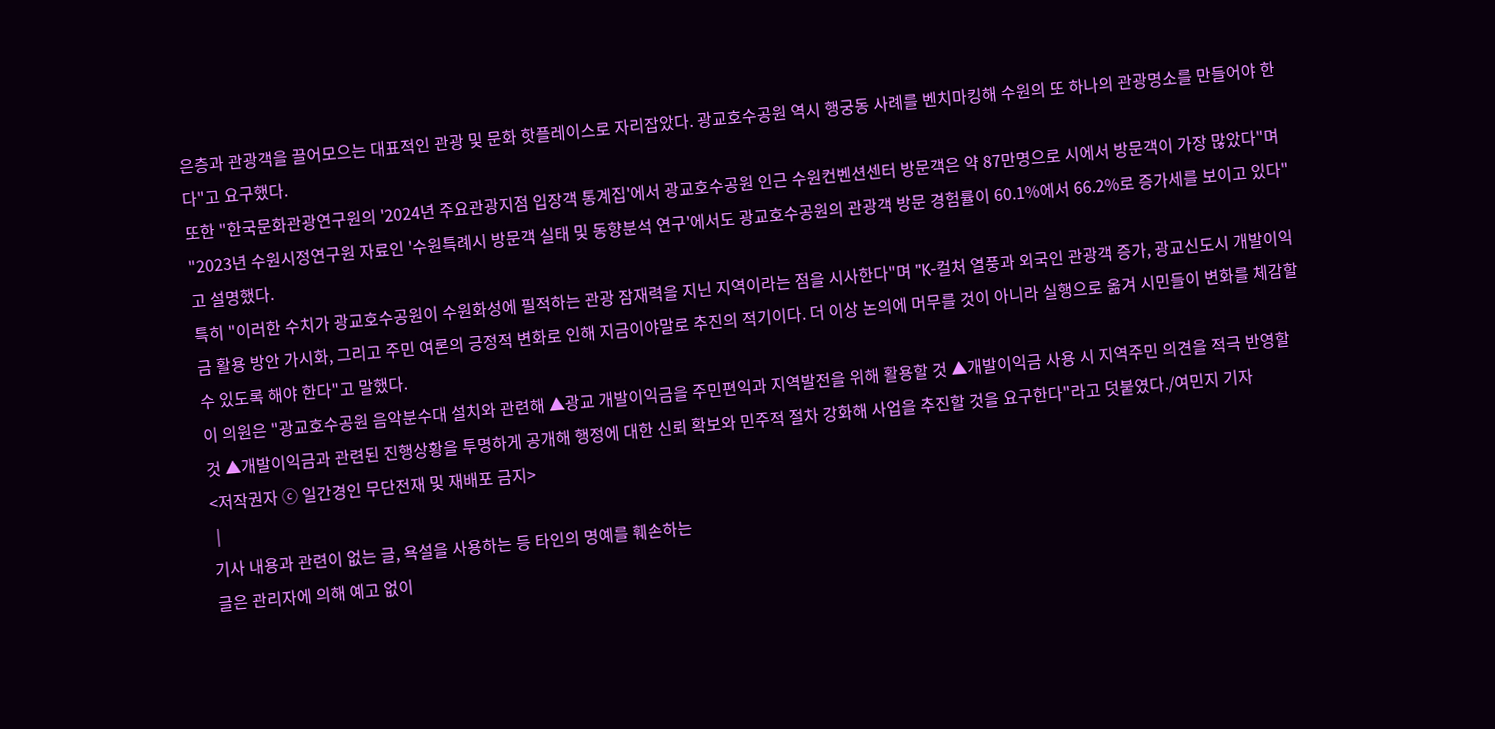은층과 관광객을 끌어모으는 대표적인 관광 및 문화 핫플레이스로 자리잡았다. 광교호수공원 역시 행궁동 사례를 벤치마킹해 수원의 또 하나의 관광명소를 만들어야 한다"고 요구했다.
또한 "한국문화관광연구원의 '2024년 주요관광지점 입장객 통계집'에서 광교호수공원 인근 수원컨벤션센터 방문객은 약 87만명으로 시에서 방문객이 가장 많았다"며 "2023년 수원시정연구원 자료인 '수원특례시 방문객 실태 및 동향분석 연구'에서도 광교호수공원의 관광객 방문 경험률이 60.1%에서 66.2%로 증가세를 보이고 있다"고 설명했다.
특히 "이러한 수치가 광교호수공원이 수원화성에 필적하는 관광 잠재력을 지닌 지역이라는 점을 시사한다"며 "K-컬처 열풍과 외국인 관광객 증가, 광교신도시 개발이익금 활용 방안 가시화, 그리고 주민 여론의 긍정적 변화로 인해 지금이야말로 추진의 적기이다. 더 이상 논의에 머무를 것이 아니라 실행으로 옮겨 시민들이 변화를 체감할 수 있도록 해야 한다"고 말했다.
이 의원은 "광교호수공원 음악분수대 설치와 관련해 ▲광교 개발이익금을 주민편익과 지역발전을 위해 활용할 것 ▲개발이익금 사용 시 지역주민 의견을 적극 반영할 것 ▲개발이익금과 관련된 진행상황을 투명하게 공개해 행정에 대한 신뢰 확보와 민주적 절차 강화해 사업을 추진할 것을 요구한다"라고 덧붙였다./여민지 기자
<저작권자 ⓒ 일간경인 무단전재 및 재배포 금지>
 |
기사 내용과 관련이 없는 글, 욕설을 사용하는 등 타인의 명예를 훼손하는
글은 관리자에 의해 예고 없이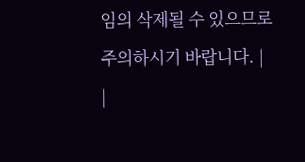임의 삭제될 수 있으므로 주의하시기 바랍니다. |
|